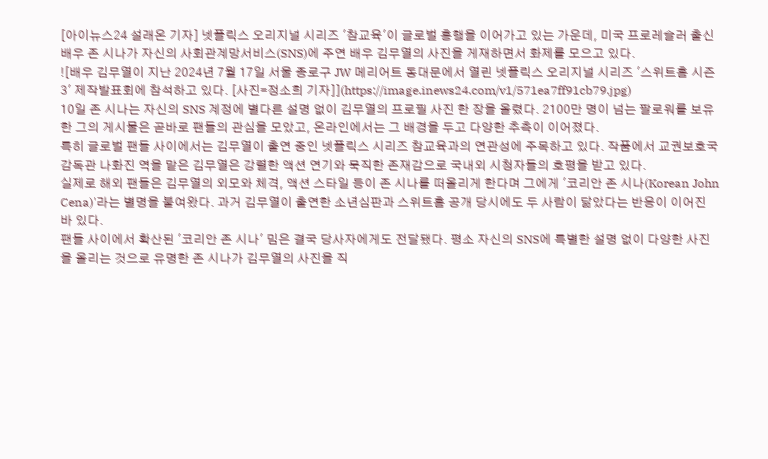[아이뉴스24 설래온 기자] 넷플릭스 오리지널 시리즈 '참교육'이 글로벌 흥행을 이어가고 있는 가운데, 미국 프로레슬러 출신 배우 존 시나가 자신의 사회관계망서비스(SNS)에 주연 배우 김무열의 사진을 게재하면서 화제를 모으고 있다.
![배우 김무열이 지난 2024년 7월 17일 서울 종로구 JW 메리어트 동대문에서 열린 넷플릭스 오리지널 시리즈 '스위트홈 시즌3' 제작발표회에 참석하고 있다. [사진=정소희 기자]](https://image.inews24.com/v1/571ea7ff91cb79.jpg)
10일 존 시나는 자신의 SNS 계정에 별다른 설명 없이 김무열의 프로필 사진 한 장을 올렸다. 2100만 명이 넘는 팔로워를 보유한 그의 게시물은 곧바로 팬들의 관심을 모았고, 온라인에서는 그 배경을 두고 다양한 추측이 이어졌다.
특히 글로벌 팬들 사이에서는 김무열이 출연 중인 넷플릭스 시리즈 참교육과의 연관성에 주목하고 있다. 작품에서 교권보호국 감독관 나화진 역을 맡은 김무열은 강렬한 액션 연기와 묵직한 존재감으로 국내외 시청자들의 호평을 받고 있다.
실제로 해외 팬들은 김무열의 외모와 체격, 액션 스타일 등이 존 시나를 떠올리게 한다며 그에게 '코리안 존 시나(Korean John Cena)'라는 별명을 붙여왔다. 과거 김무열이 출연한 소년심판과 스위트홈 공개 당시에도 두 사람이 닮았다는 반응이 이어진 바 있다.
팬들 사이에서 확산된 '코리안 존 시나' 밈은 결국 당사자에게도 전달됐다. 평소 자신의 SNS에 특별한 설명 없이 다양한 사진을 올리는 것으로 유명한 존 시나가 김무열의 사진을 직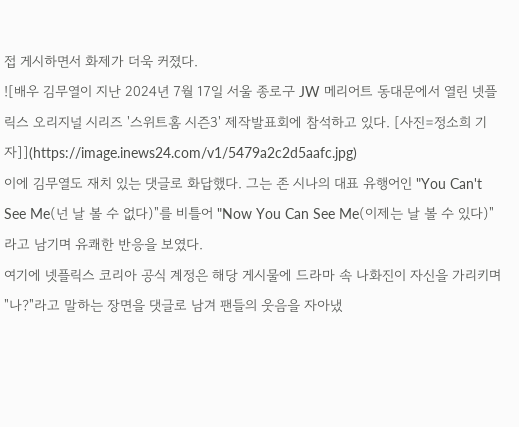접 게시하면서 화제가 더욱 커졌다.
![배우 김무열이 지난 2024년 7월 17일 서울 종로구 JW 메리어트 동대문에서 열린 넷플릭스 오리지널 시리즈 '스위트홈 시즌3' 제작발표회에 참석하고 있다. [사진=정소희 기자]](https://image.inews24.com/v1/5479a2c2d5aafc.jpg)
이에 김무열도 재치 있는 댓글로 화답했다. 그는 존 시나의 대표 유행어인 "You Can't See Me(넌 날 볼 수 없다)"를 비틀어 "Now You Can See Me(이제는 날 볼 수 있다)"라고 남기며 유쾌한 반응을 보였다.
여기에 넷플릭스 코리아 공식 계정은 해당 게시물에 드라마 속 나화진이 자신을 가리키며 "나?"라고 말하는 장면을 댓글로 남겨 팬들의 웃음을 자아냈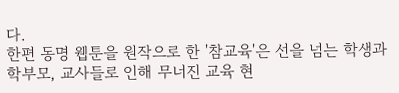다.
한편 동명 웹툰을 원작으로 한 '참교육'은 선을 넘는 학생과 학부모, 교사들로 인해 무너진 교육 현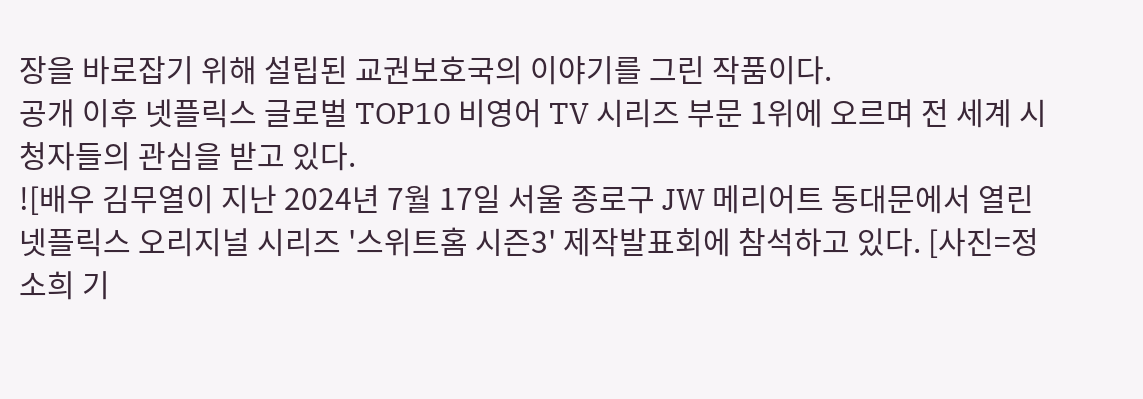장을 바로잡기 위해 설립된 교권보호국의 이야기를 그린 작품이다.
공개 이후 넷플릭스 글로벌 TOP10 비영어 TV 시리즈 부문 1위에 오르며 전 세계 시청자들의 관심을 받고 있다.
![배우 김무열이 지난 2024년 7월 17일 서울 종로구 JW 메리어트 동대문에서 열린 넷플릭스 오리지널 시리즈 '스위트홈 시즌3' 제작발표회에 참석하고 있다. [사진=정소희 기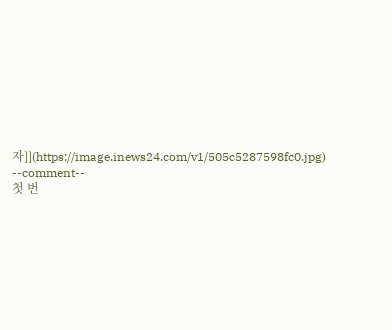자]](https://image.inews24.com/v1/505c5287598fc0.jpg)
--comment--
첫 번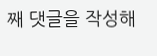째 댓글을 작성해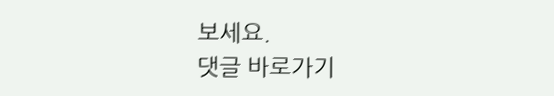보세요.
댓글 바로가기